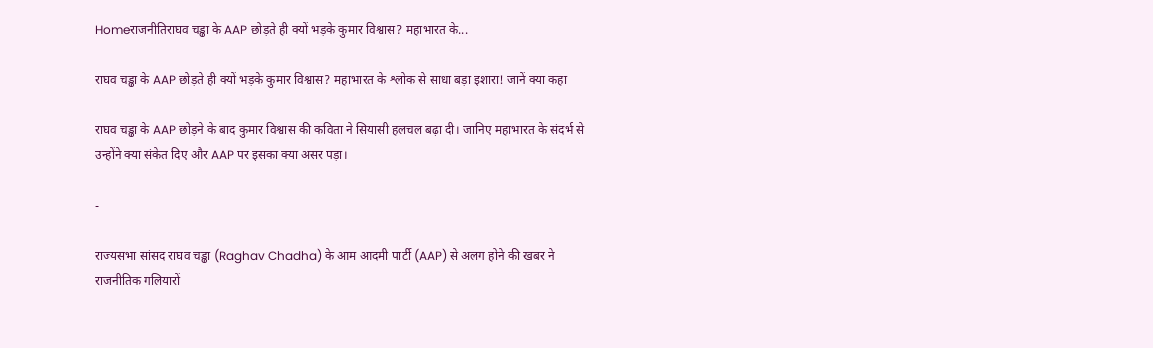Homeराजनीतिराघव चड्ढा के AAP छोड़ते ही क्यों भड़के कुमार विश्वास? महाभारत के...

राघव चड्ढा के AAP छोड़ते ही क्यों भड़के कुमार विश्वास? महाभारत के श्लोक से साधा बड़ा इशारा! जानें क्या कहा

राघव चड्ढा के AAP छोड़ने के बाद कुमार विश्वास की कविता ने सियासी हलचल बढ़ा दी। जानिए महाभारत के संदर्भ से उन्होंने क्या संकेत दिए और AAP पर इसका क्या असर पड़ा।

-

राज्यसभा सांसद राघव चड्ढा (Raghav Chadha) के आम आदमी पार्टी (AAP) से अलग होने की खबर ने राजनीतिक गलियारों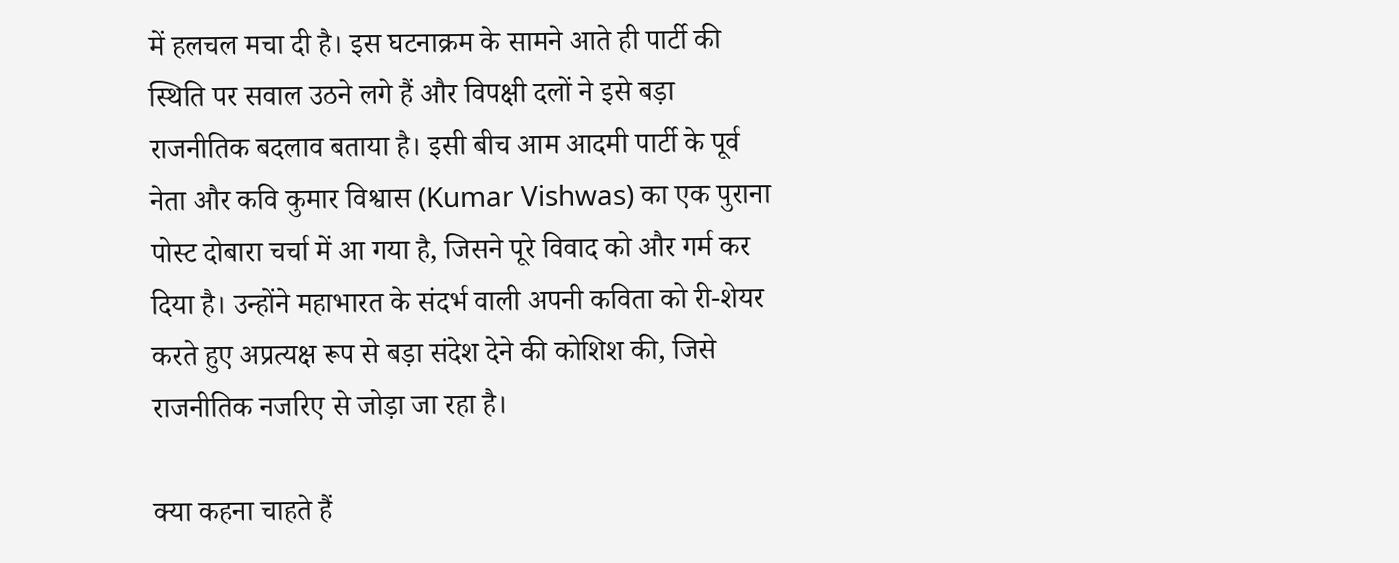में हलचल मचा दी है। इस घटनाक्रम के सामने आते ही पार्टी की स्थिति पर सवाल उठने लगे हैं और विपक्षी दलों ने इसे बड़ा राजनीतिक बदलाव बताया है। इसी बीच आम आदमी पार्टी के पूर्व नेता और कवि कुमार विश्वास (Kumar Vishwas) का एक पुराना पोस्ट दोबारा चर्चा में आ गया है, जिसने पूरे विवाद को और गर्म कर दिया है। उन्होंने महाभारत के संदर्भ वाली अपनी कविता को री-शेयर करते हुए अप्रत्यक्ष रूप से बड़ा संदेश देने की कोशिश की, जिसे राजनीतिक नजरिए से जोड़ा जा रहा है।

क्या कहना चाहते हैं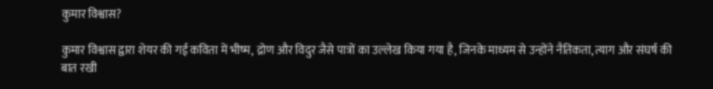कुमार विश्वास?

कुमार विश्वास द्वारा शेयर की गई कविता में भीष्म, द्रोण और विदुर जैसे पात्रों का उल्लेख किया गया है, जिनके माध्यम से उन्होंने नैतिकता, त्याग और संघर्ष की बात रखी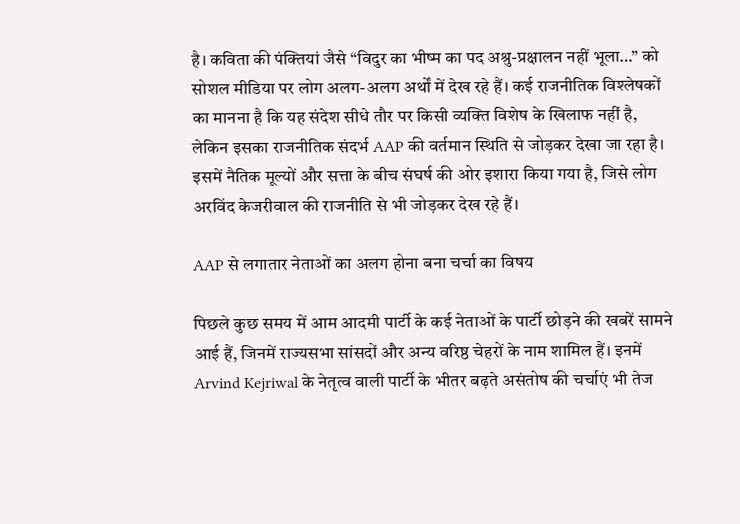है। कविता की पंक्तियां जैसे “विदुर का भीष्म का पद अश्रु-प्रक्षालन नहीं भूला…” को सोशल मीडिया पर लोग अलग-अलग अर्थों में देख रहे हैं। कई राजनीतिक विश्लेषकों का मानना है कि यह संदेश सीधे तौर पर किसी व्यक्ति विशेष के खिलाफ नहीं है, लेकिन इसका राजनीतिक संदर्भ AAP की वर्तमान स्थिति से जोड़कर देखा जा रहा है। इसमें नैतिक मूल्यों और सत्ता के बीच संघर्ष की ओर इशारा किया गया है, जिसे लोग अरविंद केजरीवाल की राजनीति से भी जोड़कर देख रहे हैं।

AAP से लगातार नेताओं का अलग होना बना चर्चा का विषय

पिछले कुछ समय में आम आदमी पार्टी के कई नेताओं के पार्टी छोड़ने की खबरें सामने आई हैं, जिनमें राज्यसभा सांसदों और अन्य वरिष्ठ चेहरों के नाम शामिल हैं। इनमें Arvind Kejriwal के नेतृत्व वाली पार्टी के भीतर बढ़ते असंतोष की चर्चाएं भी तेज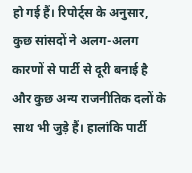हो गई हैं। रिपोर्ट्स के अनुसार, कुछ सांसदों ने अलग-अलग कारणों से पार्टी से दूरी बनाई है और कुछ अन्य राजनीतिक दलों के साथ भी जुड़े हैं। हालांकि पार्टी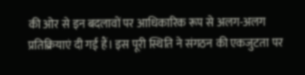की ओर से इन बदलावों पर आधिकारिक रूप से अलग-अलग प्रतिक्रियाएं दी गई हैं। इस पूरी स्थिति ने संगठन की एकजुटता पर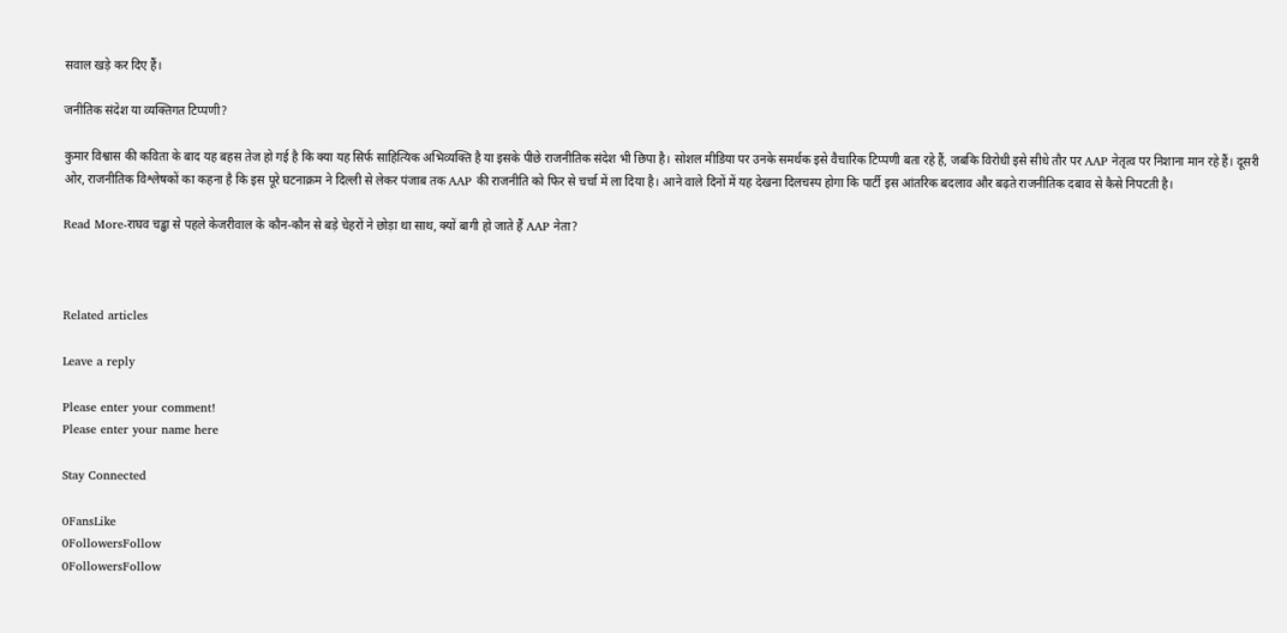सवाल खड़े कर दिए हैं।

जनीतिक संदेश या व्यक्तिगत टिप्पणी?

कुमार विश्वास की कविता के बाद यह बहस तेज हो गई है कि क्या यह सिर्फ साहित्यिक अभिव्यक्ति है या इसके पीछे राजनीतिक संदेश भी छिपा है। सोशल मीडिया पर उनके समर्थक इसे वैचारिक टिप्पणी बता रहे हैं, जबकि विरोधी इसे सीधे तौर पर AAP नेतृत्व पर निशाना मान रहे हैं। दूसरी ओर, राजनीतिक विश्लेषकों का कहना है कि इस पूरे घटनाक्रम ने दिल्ली से लेकर पंजाब तक AAP की राजनीति को फिर से चर्चा में ला दिया है। आने वाले दिनों में यह देखना दिलचस्प होगा कि पार्टी इस आंतरिक बदलाव और बढ़ते राजनीतिक दबाव से कैसे निपटती है।

Read More-राघव चड्ढा से पहले केजरीवाल के कौन-कौन से बड़े चेहरों ने छोड़ा था साथ, क्यों बागी हो जाते हैं AAP नेता?



Related articles

Leave a reply

Please enter your comment!
Please enter your name here

Stay Connected

0FansLike
0FollowersFollow
0FollowersFollow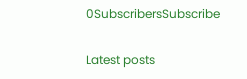0SubscribersSubscribe

Latest posts